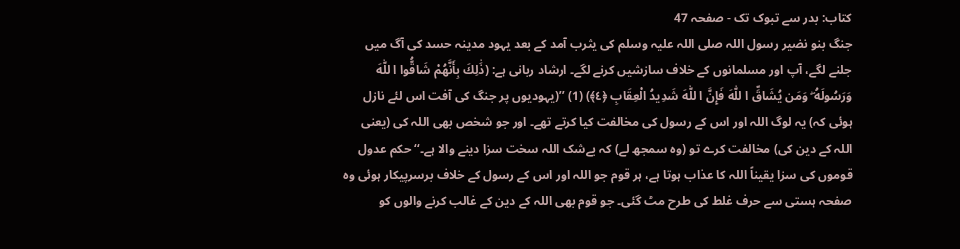کتاب: بدر سے تبوک تک - صفحہ 47
جنگ بنو نضیر رسول اللہ صلی اللہ علیہ وسلم کی یثرب آمد کے بعد یہود مدینہ حسد کی آگ میں جلنے لگے، آپ اور مسلمانوں کے خلاف سازشیں کرنے لگے۔ ارشاد ربانی ہے: (ذَٰلِكَ بِأَنَّهُمْ شَاقُّوا ا للّٰهَ وَرَسُولَهُ ۖ وَمَن يُشَاقِّ ا للّٰهَ فَإِنَّ ا للّٰهَ شَدِيدُ الْعِقَابِ ﴿٤﴾) (1) ’’(یہودیوں پر جنگ کی آفت اس لئے نازل ہوئی کہ) یہ لوگ اللہ اور اس کے رسول کی مخالفت کیا کرتے تھے۔ اور جو شخص بھی اللہ کی (یعنی اللہ کے دین کی) مخالفت کرے تو (وہ سمجھ لے) کہ بےشک اللہ سخت سزا دینے والا ہے۔‘‘ حکم عدول قوموں کی سزا یقیناً اللہ کا عذاب ہوتا ہے، ہر قوم جو اللہ اور اس کے رسول کے خلاف برسرپیکار ہوئی وہ صفحہ ہستی سے حرف غلط کی طرح مٹ گئی۔ جو قوم بھی اللہ کے دین کے غالب کرنے والوں کو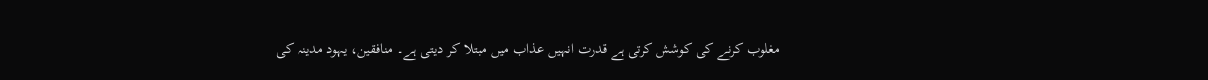مغلوب کرنے کی کوشش کرتی ہے قدرت انہیں عذاب میں مبتلا کر دیتی ہے۔ منافقین، یہود مدینہ کی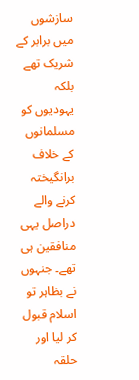سازشوں میں برابر کے شریک تھے بلکہ یہودیوں کو مسلمانوں کے خلاف برانگیختہ کرنے والے دراصل یہی منافقین ہی تھے۔ جنہوں نے بظاہر تو اسلام قبول کر لیا اور حلقہ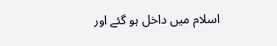اسلام میں داخل ہو گئے اور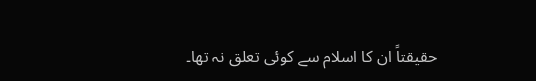حقیقتاً ان کا اسلام سے کوئی تعلق نہ تھا۔